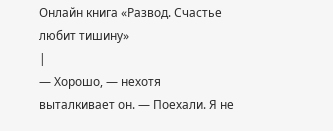Онлайн книга «Развод. Счастье любит тишину»
|
— Хорошо, — нехотя выталкивает он. — Поехали. Я не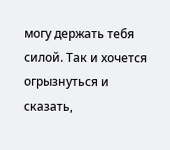могу держать тебя силой. Так и хочется огрызнуться и сказать,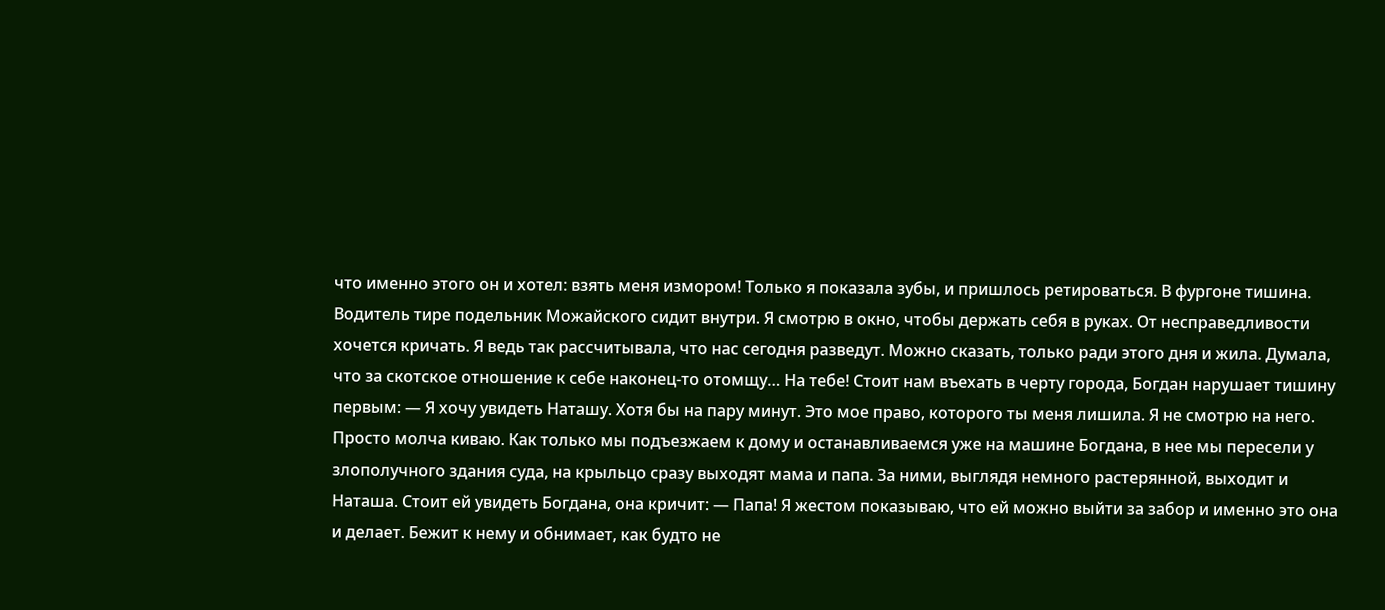что именно этого он и хотел: взять меня измором! Только я показала зубы, и пришлось ретироваться. В фургоне тишина. Водитель тире подельник Можайского сидит внутри. Я смотрю в окно, чтобы держать себя в руках. От несправедливости хочется кричать. Я ведь так рассчитывала, что нас сегодня разведут. Можно сказать, только ради этого дня и жила. Думала, что за скотское отношение к себе наконец-то отомщу… На тебе! Стоит нам въехать в черту города, Богдан нарушает тишину первым: — Я хочу увидеть Наташу. Хотя бы на пару минут. Это мое право, которого ты меня лишила. Я не смотрю на него. Просто молча киваю. Как только мы подъезжаем к дому и останавливаемся уже на машине Богдана, в нее мы пересели у злополучного здания суда, на крыльцо сразу выходят мама и папа. За ними, выглядя немного растерянной, выходит и Наташа. Стоит ей увидеть Богдана, она кричит: — Папа! Я жестом показываю, что ей можно выйти за забор и именно это она и делает. Бежит к нему и обнимает, как будто не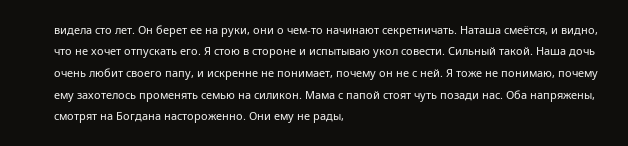видела сто лет. Он берет ее на руки, они о чем-то начинают секретничать. Наташа смеётся, и видно, что не хочет отпускать его. Я стою в стороне и испытываю укол совести. Сильный такой. Наша дочь очень любит своего папу, и искренне не понимает, почему он не с ней. Я тоже не понимаю, почему ему захотелось променять семью на силикон. Мама с папой стоят чуть позади нас. Оба напряжены, смотрят на Богдана настороженно. Они ему не рады,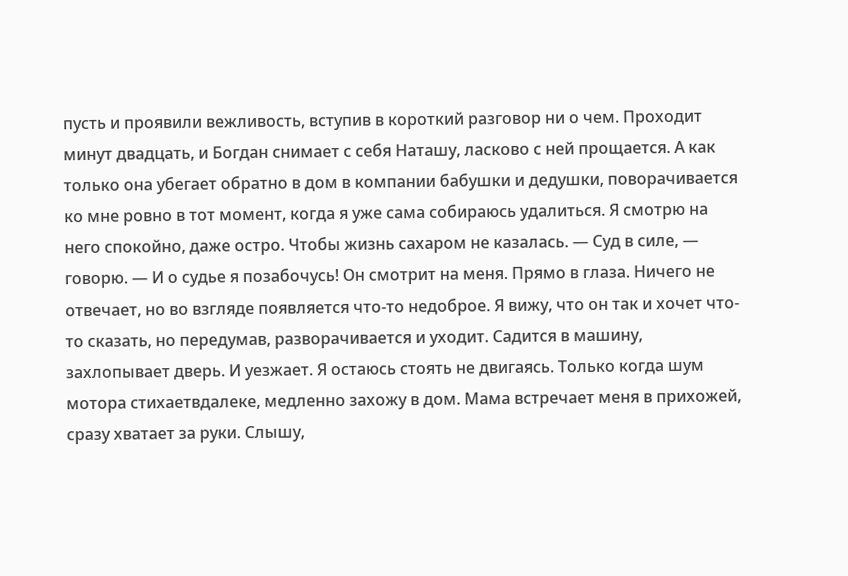пусть и проявили вежливость, вступив в короткий разговор ни о чем. Проходит минут двадцать, и Богдан снимает с себя Наташу, ласково с ней прощается. А как только она убегает обратно в дом в компании бабушки и дедушки, поворачивается ко мне ровно в тот момент, когда я уже сама собираюсь удалиться. Я смотрю на него спокойно, даже остро. Чтобы жизнь сахаром не казалась. — Суд в силе, — говорю. — И о судье я позабочусь! Он смотрит на меня. Прямо в глаза. Ничего не отвечает, но во взгляде появляется что-то недоброе. Я вижу, что он так и хочет что-то сказать, но передумав, разворачивается и уходит. Садится в машину, захлопывает дверь. И уезжает. Я остаюсь стоять не двигаясь. Только когда шум мотора стихаетвдалеке, медленно захожу в дом. Мама встречает меня в прихожей, сразу хватает за руки. Слышу,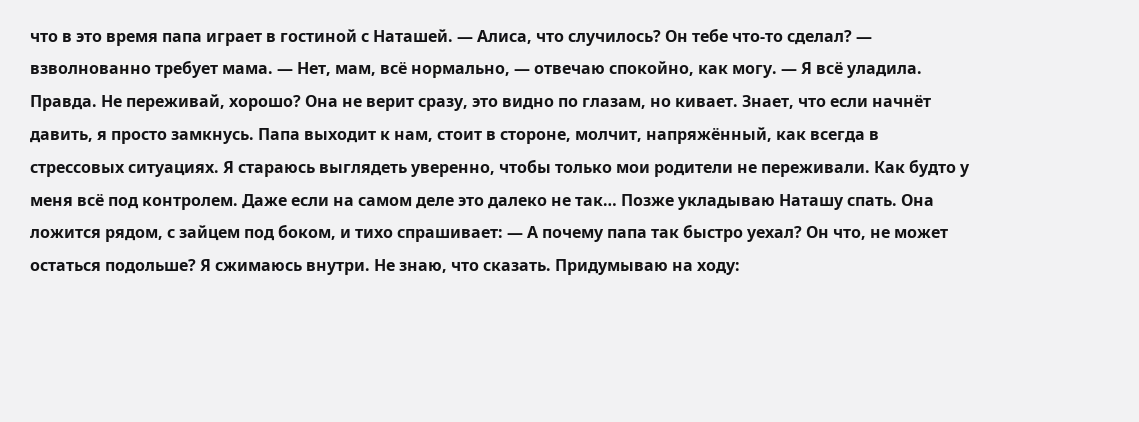что в это время папа играет в гостиной с Наташей. — Алиса, что случилось? Он тебе что-то сделал? — взволнованно требует мама. — Нет, мам, всё нормально, — отвечаю спокойно, как могу. — Я всё уладила. Правда. Не переживай, хорошо? Она не верит сразу, это видно по глазам, но кивает. Знает, что если начнёт давить, я просто замкнусь. Папа выходит к нам, стоит в стороне, молчит, напряжённый, как всегда в стрессовых ситуациях. Я стараюсь выглядеть уверенно, чтобы только мои родители не переживали. Как будто у меня всё под контролем. Даже если на самом деле это далеко не так… Позже укладываю Наташу спать. Она ложится рядом, с зайцем под боком, и тихо спрашивает: — А почему папа так быстро уехал? Он что, не может остаться подольше? Я сжимаюсь внутри. Не знаю, что сказать. Придумываю на ходу: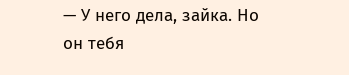— У него дела, зайка. Но он тебя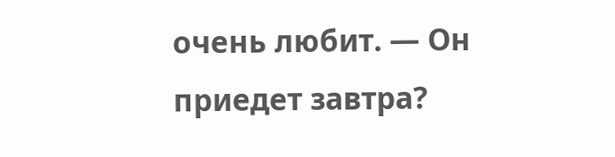очень любит. — Он приедет завтра?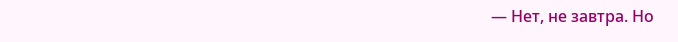— Нет, не завтра. Но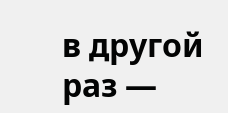в другой раз —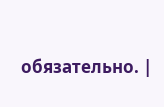обязательно. |